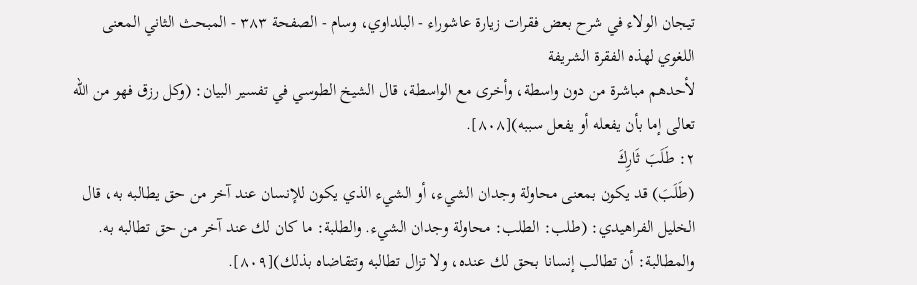تيجان الولاء في شرح بعض فقرات زيارة عاشوراء - البلداوي، وسام - الصفحة ٣٨٣ - المبحث الثاني المعنى اللغوي لهذه الفقرة الشريفة
لأحدهم مباشرة من دون واسطة، وأخرى مع الواسطة، قال الشيخ الطوسي في تفسير البيان: (وكل رزق فهو من الله تعالى إما بأن يفعله أو يفعل سببه)[٨٠٨].
٢: طَلَبَ ثَارِكَ
(طَلَبَ) قد يكون بمعنى محاولة وجدان الشيء، أو الشيء الذي يكون للإنسان عند آخر من حق يطالبه به، قال الخليل الفراهيدي: (طلب: الطلب: محاولة وجدان الشيء. والطلبة: ما كان لك عند آخر من حق تطالبه به. والمطالبة: أن تطالب إنسانا بحق لك عنده، ولا تزال تطالبه وتتقاضاه بذلك)[٨٠٩].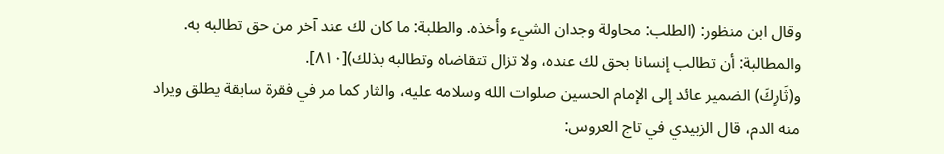وقال ابن منظور: (الطلب: محاولة وجدان الشيء وأخذه. والطلبة: ما كان لك عند آخر من حق تطالبه به. والمطالبة: أن تطالب إنسانا بحق لك عنده، ولا تزال تتقاضاه وتطالبه بذلك)[٨١٠].
و(ثَارِكَ) الضمير عائد إلى الإمام الحسين صلوات الله وسلامه عليه، والثار كما مر في فقرة سابقة يطلق ويراد منه الدم، قال الزبيدي في تاج العروس: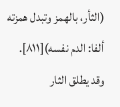(الثأر، بالهمز وتبدل همزته ألفا: الدم نفسه)[٨١١].
وقد يطلق الثار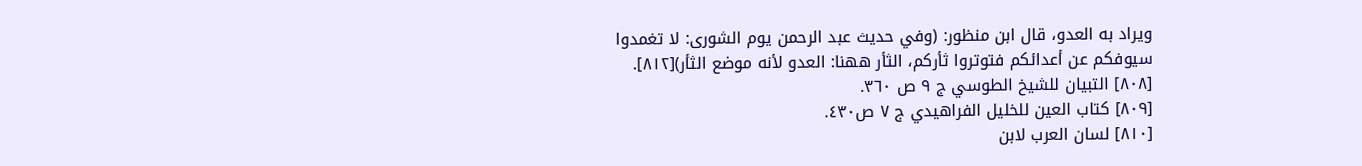ويراد به العدو، قال ابن منظور: (وفي حديث عبد الرحمن يوم الشورى: لا تغمدوا سيوفكم عن أعدائكم فتوتروا ثأركم، الثأر ههنا: العدو لأنه موضع الثأر)[٨١٢].
[٨٠٨] التبيان للشيخ الطوسي ج ٩ ص ٣٦٠.
[٨٠٩] كتاب العين للخليل الفراهيدي ج ٧ ص٤٣٠.
[٨١٠] لسان العرب لابن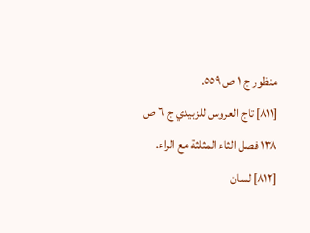منظور ج ١ ص ٥٥٩.
[٨١١] تاج العروس للزبيدي ج ٦ ص ١٣٨ فصل الثاء المثلثة مع الراء.
[٨١٢] لسان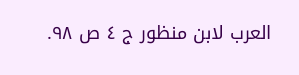العرب لابن منظور ج ٤ ص ٩٨.